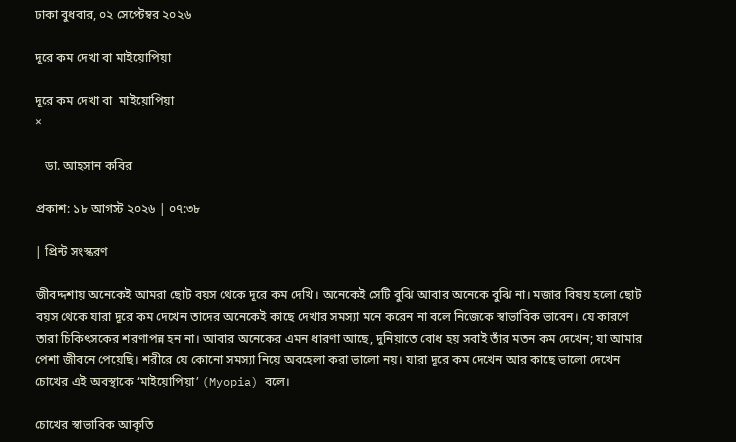ঢাকা বুধবার, ০২ সেপ্টেম্বর ২০২৬

দূরে কম দেখা বা মাইয়োপিয়া

দূরে কম দেখা বা  মাইয়োপিয়া
×

   ডা. আহসান কবির

প্রকাশ: ১৮ আগস্ট ২০২৬ | ০৭:৩৮

| প্রিন্ট সংস্করণ

জীবদ্দশায় অনেকেই আমরা ছোট বয়স থেকে দূরে কম দেখি। অনেকেই সেটি বুঝি আবার অনেকে বুঝি না। মজার বিষয় হলো ছোট বয়স থেকে যারা দূরে কম দেখেন তাদের অনেকেই কাছে দেখার সমস্যা মনে করেন না বলে নিজেকে স্বাভাবিক ভাবেন। যে কারণে তারা চিকিৎসকের শরণাপন্ন হন না। আবার অনেকের এমন ধারণা আছে, দুনিয়াতে বোধ হয় সবাই তাঁর মতন কম দেখেন; যা আমার পেশা জীবনে পেয়েছি। শরীরে যে কোনো সমস্যা নিয়ে অবহেলা করা ভালো নয়। যারা দূরে কম দেখেন আর কাছে ভালো দেখেন  চোখের এই অবস্থাকে ‘মাইয়োপিয়া’ (Myopia) বলে।

চোখের স্বাভাবিক আকৃতি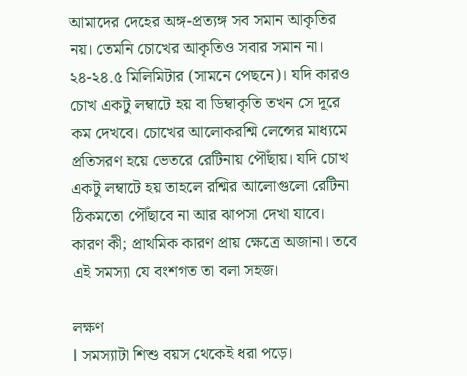আমাদের দেহের অঙ্গ-প্রত্যঙ্গ সব সমান আকৃতির নয়। তেমনি চোখের আকৃতিও সবার সমান না। ২৪-২৪.৫ মিলিমিটার (সামনে পেছনে)। যদি কারও চোখ একটু লম্বাটে হয় বা ডিম্বাকৃতি তখন সে দূরে কম দেখবে। চোখের আলোকরশ্মি লেন্সের মাধ্যমে প্রতিসরণ হয়ে ভেতরে রেটিনায় পৌঁছায়। যদি চোখ একটু লম্বাটে হয় তাহলে রশ্মির আলোগুলো রেটিনা ঠিকমতো পৌঁছাবে না আর ঝাপসা দেখা যাবে।
কারণ কী; প্রাথমিক কারণ প্রায় ক্ষেত্রে অজানা। তবে এই সমস্যা যে বংশগত তা বলা সহজ।

লক্ষণ
l সমস্যাটা শিশু বয়স থেকেই ধরা পড়ে।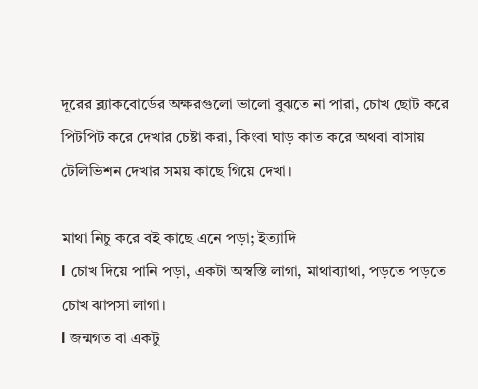দূরের ব্ল্যাকবোর্ডের অক্ষরগুলো ভালো বুঝতে না পারা, চোখ ছোট করে পিটপিট করে দেখার চেষ্টা করা, কিংবা ঘাড় কাত করে অথবা বাসায় টেলিভিশন দেখার সময় কাছে গিয়ে দেখা।

মাথা নিচু করে বই কাছে এনে পড়া; ইত্যাদি
l চোখ দিয়ে পানি পড়া, একটা অস্বস্তি লাগা, মাথাব্যাথা, পড়তে পড়তে চোখ ঝাপসা লাগা।
l জন্মগত বা একটু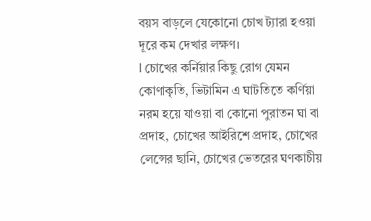বয়স বাড়লে যেকোনো চোখ ট্যারা হওয়া দূরে কম দেখার লক্ষণ।
l চোখের কর্নিয়ার কিছু রোগ যেমন কোণাকৃতি, ভিটামিন এ ঘাটতিতে কর্ণিয়া নরম হয়ে যাওয়া বা কোনো পুরাতন ঘা বা প্রদাহ, চোখের আইরিশে প্রদাহ, চোখের লেন্সের ছানি, চোখের ভেতরের ঘণকাচীয়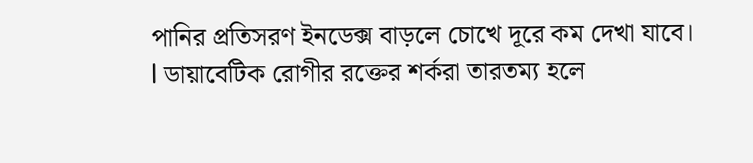পানির প্রতিসরণ ইনডেক্স বাড়লে চোখে দূরে কম দেখা যাবে।
l ডায়াবেটিক রোগীর রক্তের শর্করা তারতম্য হলে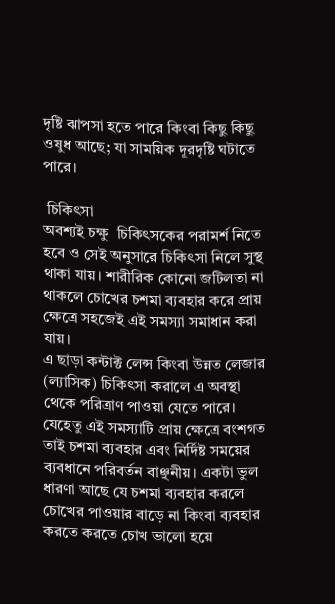দৃষ্টি ঝাপসা হতে পারে কিংবা কিছু কিছু ওষুধ আছে; যা সাময়িক দূরদৃষ্টি ঘটাতে পারে।

 চিকিৎসা
অবশ্যই চক্ষু  চিকিৎসকের পরামর্শ নিতে হবে ও সেই অনুসারে চিকিৎসা নিলে সুস্থ থাকা যায়। শারীরিক কোনো জটিলতা না থাকলে চোখের চশমা ব্যবহার করে প্রায় ক্ষেত্রে সহজেই এই সমস্যা সমাধান করা যায়।
এ ছাড়া কন্টাক্ট লেন্স কিংবা উন্নত লেজার (ল্যাসিক) চিকিৎসা করালে এ অবস্থা থেকে পরিত্রাণ পাওয়া যেতে পারে।
যেহেতু এই সমস্যাটি প্রায় ক্ষেত্রে বংশগত তাই চশমা ব্যবহার এবং নির্দিষ্ট সময়ের ব্যবধানে পরিবর্তন বাঞ্ছনীয়। একটা ভুল ধারণা আছে যে চশমা ব্যবহার করলে চোখের পাওয়ার বাড়ে না কিংবা ব্যবহার করতে করতে চোখ ভালো হয়ে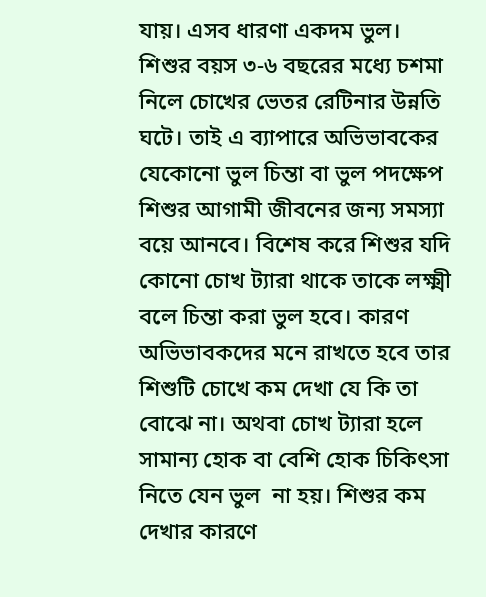যায়। এসব ধারণা একদম ভুল। শিশুর বয়স ৩-৬ বছরের মধ্যে চশমা নিলে চোখের ভেতর রেটিনার উন্নতি ঘটে। তাই এ ব্যাপারে অভিভাবকের যেকোনো ভুল চিন্তা বা ভুল পদক্ষেপ শিশুর আগামী জীবনের জন্য সমস্যা বয়ে আনবে। বিশেষ করে শিশুর যদি কোনো চোখ ট্যারা থাকে তাকে লক্ষ্মী বলে চিন্তা করা ভুল হবে। কারণ অভিভাবকদের মনে রাখতে হবে তার শিশুটি চোখে কম দেখা যে কি তা বোঝে না। অথবা চোখ ট্যারা হলে সামান্য হোক বা বেশি হোক চিকিৎসা নিতে যেন ভুল  না হয়। শিশুর কম দেখার কারণে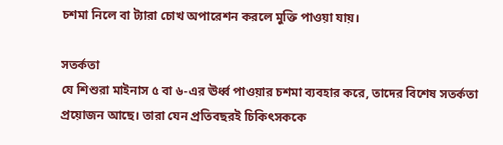চশমা নিলে বা ট্যারা চোখ অপারেশন করলে মুক্তি পাওয়া যায়।

সতর্কতা
যে শিশুরা মাইনাস ৫ বা ৬-এর ঊর্ধ্ব পাওয়ার চশমা ব্যবহার করে, তাদের বিশেষ সতর্কতা প্রয়োজন আছে। তারা যেন প্রতিবছরই চিকিৎসককে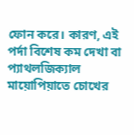ফোন করে। কারণ, এই পর্দা বিশেষ কম দেখা বা প্যাথলজিক্যাল মায়োপিয়াতে চোখের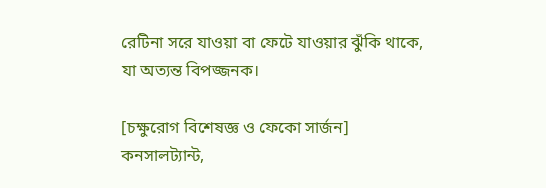রেটিনা সরে যাওয়া বা ফেটে যাওয়ার ঝুঁকি থাকে,
যা অত্যন্ত বিপজ্জনক।

[চক্ষুরোগ বিশেষজ্ঞ ও ফেকো সার্জন]
কনসালট্যান্ট,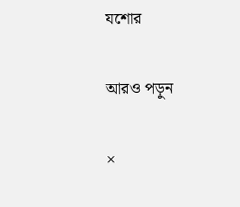যশোর

আরও পড়ুন

×